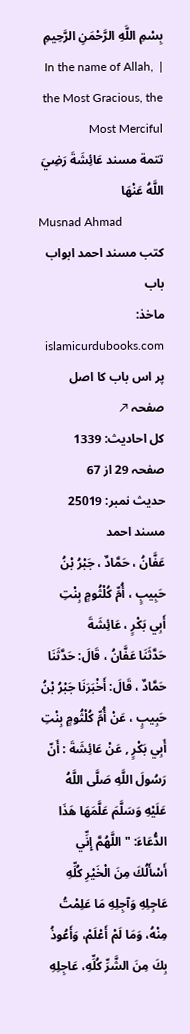بِسْمِ اللَّهِ الرَّحْمَنِ الرَّحِيمِ  |  In the name of Allah, the Most Gracious, the Most Merciful
تتمة مسند عَائِشَةَ رَضِيَ اللَّهُ عَنْهَا
Musnad Ahmad
کتب مسند احمد ابواب باب
ماخذ: islamicurdubooks.com پر اس باب کا اصل صفحہ ↗
کل احادیث: 1339
صفحہ 29 از 67
حدیث نمبر: 25019 مسند احمد
عَفَّانُ ، حَمَّادٌ ، جَبْرُ بْنُ حَبِيبٍ ، أُمِّ كُلْثُومٍ بِنْتِ أَبِي بَكْرٍ ، عَائِشَةَ
حَدَّثَنَا عَفَّانُ ، قَالَ: حَدَّثَنَا حَمَّادٌ ، قَالَ: أَخْبَرَنَا جَبْرُ بْنُ حَبِيبٍ ، عَنْ أُمِّ كُلْثُومٍ بِنْتِ أَبِي بَكْرٍ , عَنْ عَائِشَةَ : أَنّ رَسُولَ اللَّهِ صَلَّى اللَّهُ عَلَيْهِ وَسَلَّمَ عَلَّمَهَا هَذَا الدُّعَاءَ: " اللَّهُمَّ إِنِّي أَسْأَلُكَ مِنَ الْخَيْرِ كُلِّهِ عَاجِلِهِ وَآجِلِهِ مَا عَلِمْتُ مِنْهُ، وَمَا لَمْ أَعْلَمْ، وَأَعُوذُ بِكَ مِنَ الشَّرِّ كُلِّهِ، عَاجِلِهِ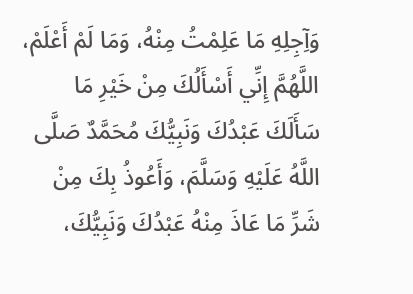وَآِجِلِهِ مَا عَلِمْتُ مِنْهُ، وَمَا لَمْ أَعْلَمْ، اللَّهُمَّ إِنِّي أَسْأَلُكَ مِنْ خَيْرِ مَا سَأَلَكَ عَبْدُكَ وَنَبِيُّكَ مُحَمَّدٌ صَلَّى اللَّهُ عَلَيْهِ وَسَلَّمَ، وَأَعُوذُ بِكَ مِنْ شَرِّ مَا عَاذَ مِنْهُ عَبْدُكَ وَنَبِيُّكَ،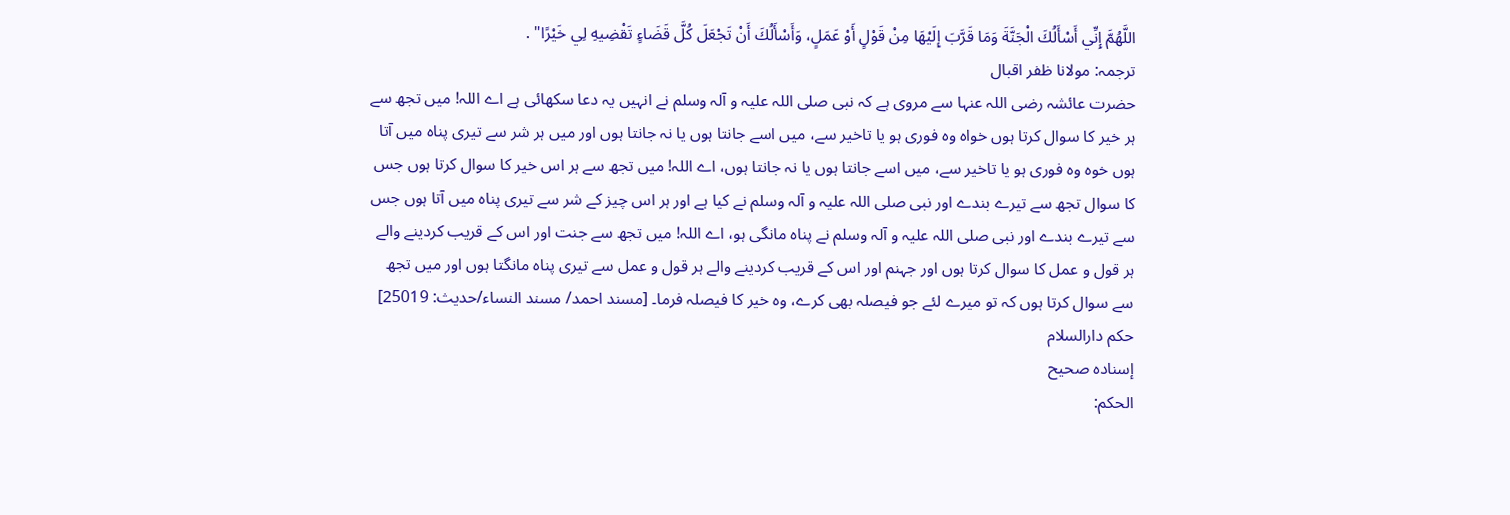اللَّهُمَّ إِنِّي أَسْأَلُكَ الْجَنَّةَ وَمَا قَرَّبَ إِلَيْهَا مِنْ قَوْلٍ أَوْ عَمَلٍ، وَأَسْأَلُكَ أَنْ تَجْعَلَ كُلَّ قَضَاءٍ تَقْضِيهِ لِي خَيْرًا" .
ترجمہ: مولانا ظفر اقبال
حضرت عائشہ رضی اللہ عنہا سے مروی ہے کہ نبی صلی اللہ علیہ و آلہ وسلم نے انہیں یہ دعا سکھائی ہے اے اللہ! میں تجھ سے ہر خیر کا سوال کرتا ہوں خواہ وہ فوری ہو یا تاخیر سے، میں اسے جانتا ہوں یا نہ جانتا ہوں اور میں ہر شر سے تیری پناہ میں آتا ہوں خوہ وہ فوری ہو یا تاخیر سے، میں اسے جانتا ہوں یا نہ جانتا ہوں، اے اللہ! میں تجھ سے ہر اس خیر کا سوال کرتا ہوں جس کا سوال تجھ سے تیرے بندے اور نبی صلی اللہ علیہ و آلہ وسلم نے کیا ہے اور ہر اس چیز کے شر سے تیری پناہ میں آتا ہوں جس سے تیرے بندے اور نبی صلی اللہ علیہ و آلہ وسلم نے پناہ مانگی ہو، اے اللہ! میں تجھ سے جنت اور اس کے قریب کردینے والے ہر قول و عمل کا سوال کرتا ہوں اور جہنم اور اس کے قریب کردینے والے ہر قول و عمل سے تیری پناہ مانگتا ہوں اور میں تجھ سے سوال کرتا ہوں کہ تو میرے لئے جو فیصلہ بھی کرے، وہ خیر کا فیصلہ فرما۔ [مسند احمد/ مسند النساء/حدیث: 25019]
حکم دارالسلام
إسناده صحيح
الحكم: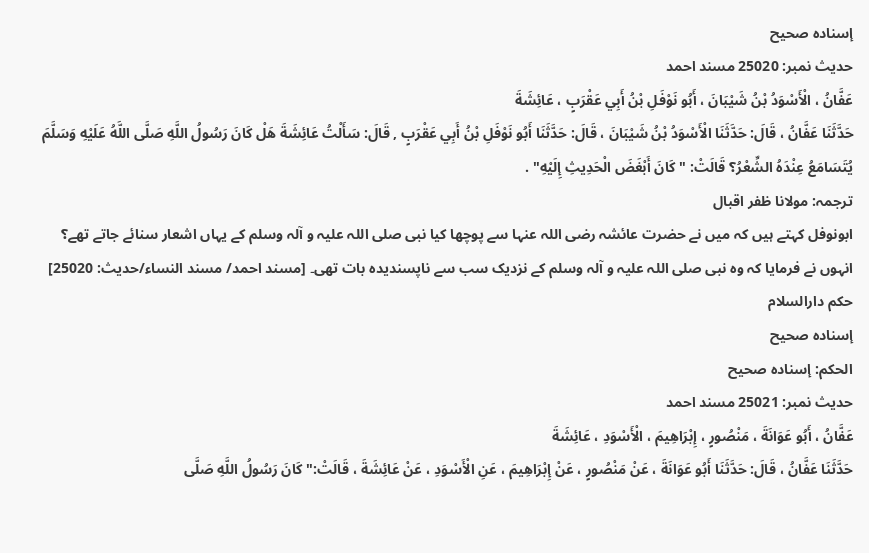إسناده صحيح
حدیث نمبر: 25020 مسند احمد
عَفَّانُ ، الْأَسْوَدُ بْنُ شَيْبَانَ ، أَبُو نَوْفَلِ بْنُ أَبِي عَقْرَبٍ ، عَائِشَةَ
حَدَّثَنَا عَفَّانُ ، قَالَ: حَدَّثَنَا الْأَسْوَدُ بْنُ شَيْبَانَ ، قَالَ: حَدَّثَنَا أَبُو نَوْفَلِ بْنُ أَبِي عَقْرَبٍ , قَالَ: سَأَلْتُ عَائِشَةَ هَلْ كَانَ رَسُولُ اللَّهِ صَلَّى اللَّهُ عَلَيْهِ وَسَلَّمَ يُتَسَامَعُ عِنْدَهُ الشِّعْرُ؟ قَالَتْ: " كَانَ أَبْغَضَ الْحَدِيثِ إِلَيْهِ" .
ترجمہ: مولانا ظفر اقبال
ابونوفل کہتے ہیں کہ میں نے حضرت عائشہ رضی اللہ عنہا سے پوچھا کیا نبی صلی اللہ علیہ و آلہ وسلم کے یہاں اشعار سنائے جاتے تھے؟ انہوں نے فرمایا کہ وہ نبی صلی اللہ علیہ و آلہ وسلم کے نزدیک سب سے ناپسندیدہ بات تھی۔ [مسند احمد/ مسند النساء/حدیث: 25020]
حکم دارالسلام
إسناده صحيح
الحكم: إسناده صحيح
حدیث نمبر: 25021 مسند احمد
عَفَّانُ ، أَبُو عَوَانَةَ ، مَنْصُورٍ ، إِبْرَاهِيمَ ، الْأَسْوَدِ ، عَائِشَةَ
حَدَّثَنَا عَفَّانُ ، قَالَ: حَدَّثَنَا أَبُو عَوَانَةَ ، عَنْ مَنْصُورٍ ، عَنْ إِبْرَاهِيمَ ، عَنِ الْأَسْوَدِ ، عَنْ عَائِشَةَ ، قَالَتْ:" كَانَ رَسُولُ اللَّهِ صَلَّى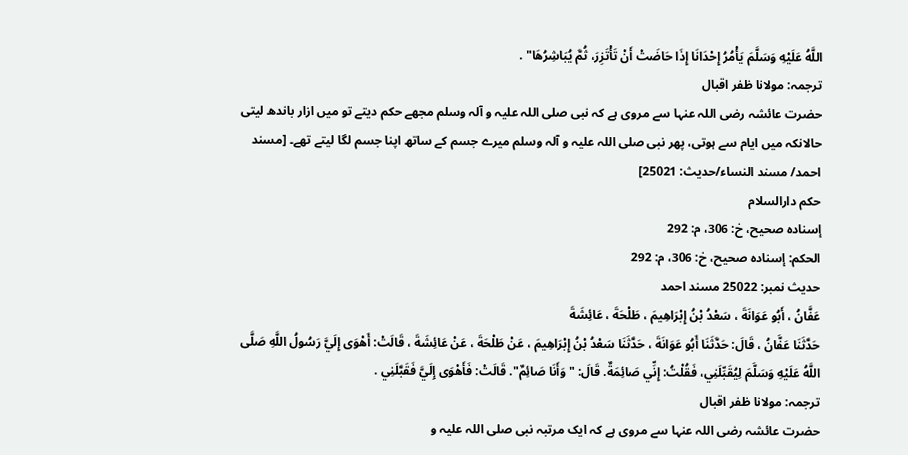اللَّهُ عَلَيْهِ وَسَلَّمَ يَأْمُرُ إِحْدَانَا إِذَا حَاضَتْ أَنْ تَأْتَزِرَ، ثُمَّ يُبَاشِرُهَا" .
ترجمہ: مولانا ظفر اقبال
حضرت عائشہ رضی اللہ عنہا سے مروی ہے کہ نبی صلی اللہ علیہ و آلہ وسلم مجھے حکم دیتے تو میں ازار باندھ لیتی حالانکہ میں ایام سے ہوتی، پھر نبی صلی اللہ علیہ و آلہ وسلم میرے جسم کے ساتھ اپنا جسم لگا لیتے تھے۔ [مسند احمد/ مسند النساء/حدیث: 25021]
حکم دارالسلام
إسناده صحيح، خ: 306، م: 292
الحكم: إسناده صحيح، خ: 306، م: 292
حدیث نمبر: 25022 مسند احمد
عَفَّانُ ، أَبُو عَوَانَةَ ، سَعْدُ بْنُ إِبْرَاهِيمَ ، طَلْحَةَ ، عَائِشَةَ
حَدَّثَنَا عَفَّانُ ، قَالَ: حَدَّثَنَا أَبُو عَوَانَةَ ، حَدَّثَنَا سَعْدُ بْنُ إِبْرَاهِيمَ ، عَنْ طَلْحَةَ ، عَنْ عَائِشَةَ ، قَالَتْ: أَهْوَى إِلَيَّ رَسُولُ اللَّهِ صَلَّى اللَّهُ عَلَيْهِ وَسَلَّمَ لِيُقَبِّلَنِي، فَقُلْتُ: إِنِّي صَائِمَةٌ. قَالَ: " وَأَنَا صَائِمٌ". قَالَتْ: فَأَهْوَى إِلَيَّ فَقَبَّلَنِي .
ترجمہ: مولانا ظفر اقبال
حضرت عائشہ رضی اللہ عنہا سے مروی ہے کہ ایک مرتبہ نبی صلی اللہ علیہ و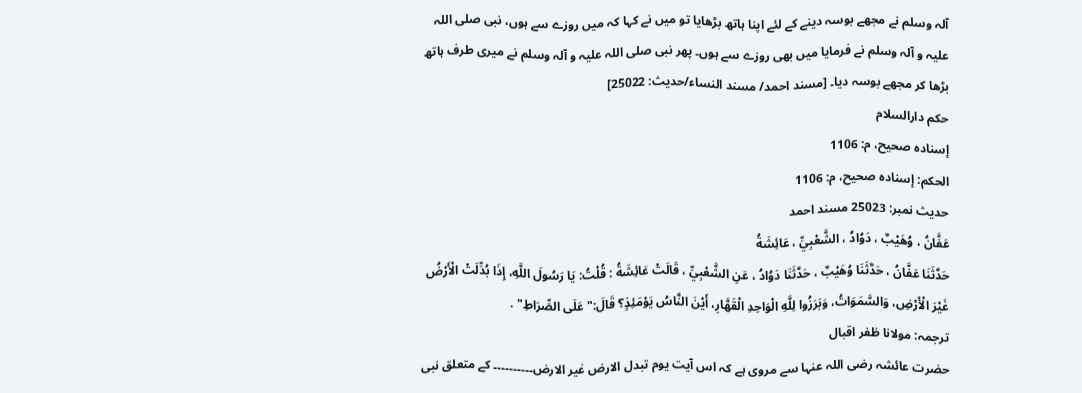آلہ وسلم نے مجھے بوسہ دینے کے لئے اپنا ہاتھ بڑھایا تو میں نے کہا کہ میں روزے سے ہوں، نبی صلی اللہ علیہ و آلہ وسلم نے فرمایا میں بھی روزے سے ہوں۔ پھر نبی صلی اللہ علیہ و آلہ وسلم نے میری طرف ہاتھ بڑھا کر مجھے بوسہ دیا۔ [مسند احمد/ مسند النساء/حدیث: 25022]
حکم دارالسلام
إسناده صحيح، م: 1106
الحكم: إسناده صحيح، م: 1106
حدیث نمبر: 25023 مسند احمد
عَفَّانُ ، وُهَيْبٌ ، دَوُادُ ، الشَّعْبِيِّ ، عَائِشَةُ
حَدَّثَنَا عَفَّانُ ، حَدَّثَنَا وُهَيْبٌ ، حَدَّثَنَا دَوُادُ ، عَنِ الشَّعْبِيِّ ، قَالَتْ عَائِشَةُ : قُلْتُ: يَا رَسُولَ اللَّهِ، إِذَا بُدِّلَتْ الْأَرْضُ غَيْرَ الْأَرْضِ، وَالسَّمَوَاتُ، وَبَرَزُوا لِلَّهِ الْوَاحِدِ الْقَهَّارِ، أَيْنَ النَّاسُ يَوْمَئِذٍ؟ قَالَ:" عَلَى الصِّرَاطِ" .
ترجمہ: مولانا ظفر اقبال
حضرت عائشہ رضی اللہ عنہا سے مروی ہے کہ اس آیت یوم تبدل الارض غیر الارض۔۔۔۔۔۔۔۔۔۔ کے متعلق نبی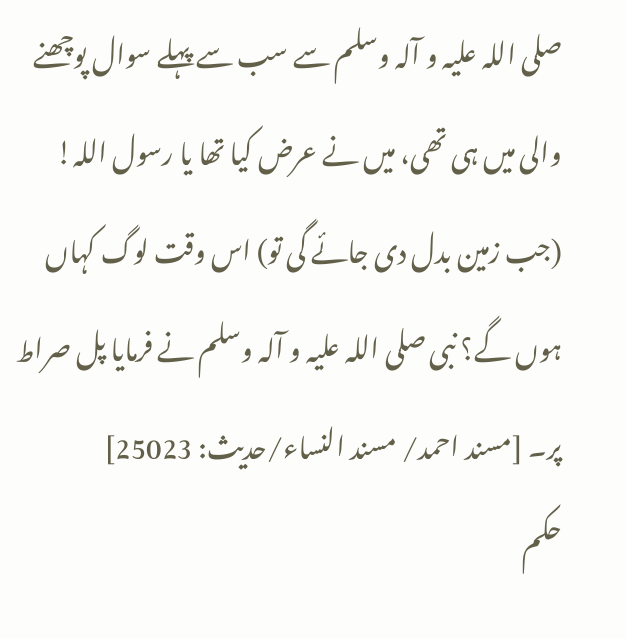صلی اللہ علیہ و آلہ وسلم سے سب سے پہلے سوال پوچھنے والی میں ہی تھی، میں نے عرض کیا تھا یا رسول اللہ! (جب زمین بدل دی جائے گی تو) اس وقت لوگ کہاں ہوں گے؟ نبی صلی اللہ علیہ و آلہ وسلم نے فرمایا پل صراط پر۔ [مسند احمد/ مسند النساء/حدیث: 25023]
حکم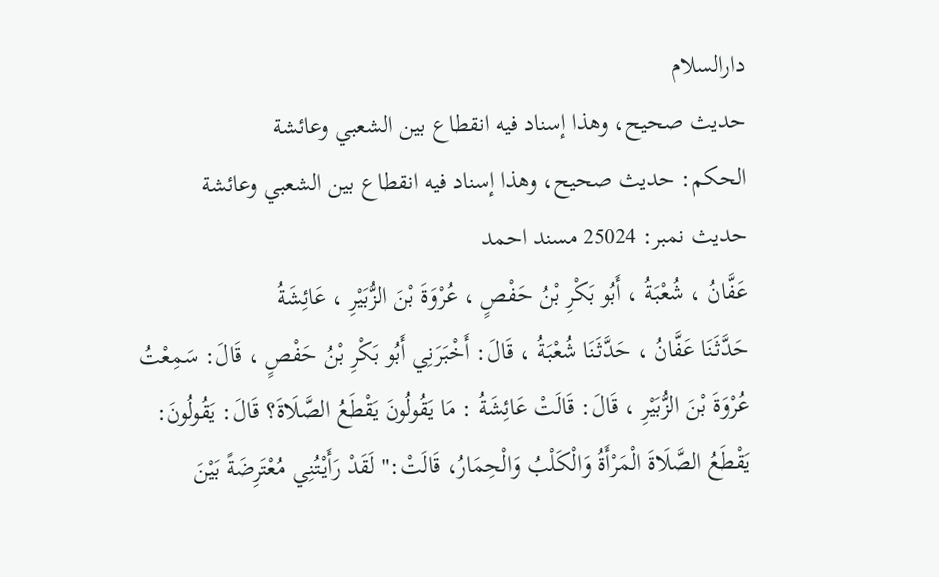دارالسلام
حديث صحيح، وهذا إسناد فيه انقطاع بين الشعبي وعائشة
الحكم: حديث صحيح، وهذا إسناد فيه انقطاع بين الشعبي وعائشة
حدیث نمبر: 25024 مسند احمد
عَفَّانُ ، شُعْبَةُ ، أَبُو بَكْرِ بْنُ حَفْصٍ ، عُرْوَةَ بْنَ الزُّبَيْرِ ، عَائِشَةُ
حَدَّثَنَا عَفَّانُ ، حَدَّثَنَا شُعْبَةُ ، قَالَ: أَخْبَرَنِي أَبُو بَكْرِ بْنُ حَفْصٍ ، قَالَ: سَمِعْتُ عُرْوَةَ بْنَ الزُّبَيْرِ ، قَالَ: قَالَتْ عَائِشَةُ : مَا يَقُولُونَ يَقْطَعُ الصَّلَاةَ؟ قَالَ: يَقُولُونَ: يَقْطَعُ الصَّلَاةَ الْمَرْأَةُ وَالْكَلْبُ وَالْحِمَارُ، قَالَتْ:" لَقَدْ رَأَيْتُنِي مُعْتَرِضَةً بَيْنَ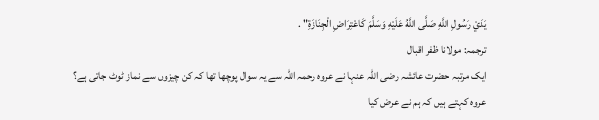يَدَيْ رَسُولِ اللَّهِ صَلَّى اللَّهُ عَلَيْهِ وَسَلَّمَ كَاعْتِرَاضِ الْجِنَازَةِ" .
ترجمہ: مولانا ظفر اقبال
ایک مرتبہ حضرت عائشہ رضی اللہ عنہا نے عروہ رحمہ اللہ سے یہ سوال پوچھا تھا کہ کن چیزوں سے نماز ٹوٹ جاتی ہے؟ عروہ کہتے ہیں کہ ہم نے عرض کیا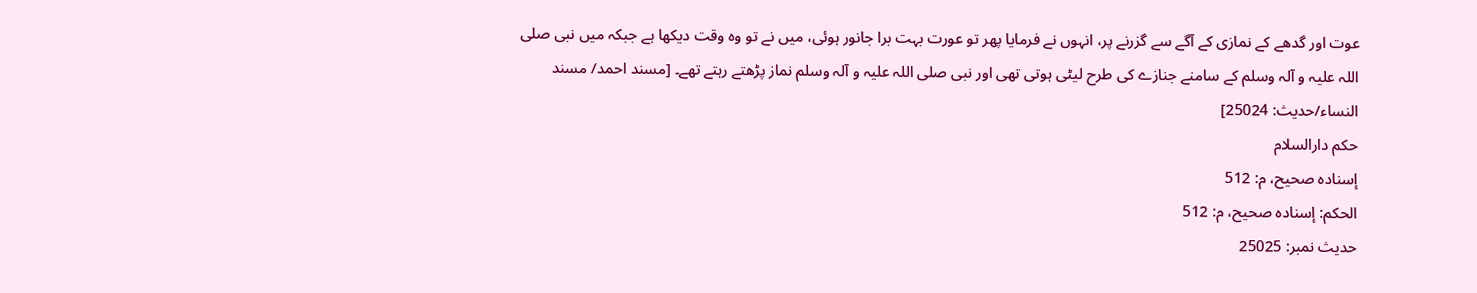عوت اور گدھے کے نمازی کے آگے سے گزرنے پر، انہوں نے فرمایا پھر تو عورت بہت برا جانور ہوئی، میں نے تو وہ وقت دیکھا ہے جبکہ میں نبی صلی اللہ علیہ و آلہ وسلم کے سامنے جنازے کی طرح لیٹی ہوتی تھی اور نبی صلی اللہ علیہ و آلہ وسلم نماز پڑھتے رہتے تھے۔ [مسند احمد/ مسند النساء/حدیث: 25024]
حکم دارالسلام
إسناده صحيح، م: 512
الحكم: إسناده صحيح، م: 512
حدیث نمبر: 25025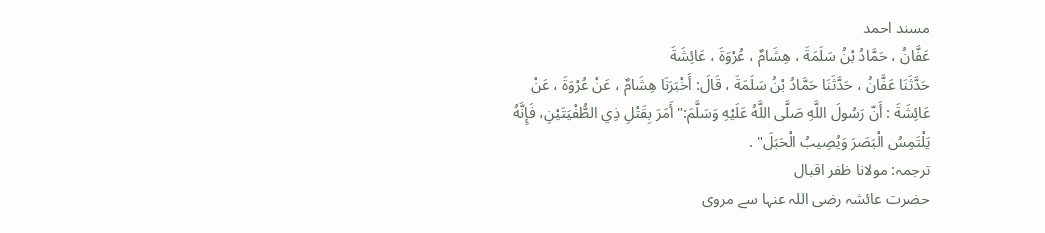مسند احمد
عَفَّانُ ، حَمَّادُ بْنُ سَلَمَةَ ، هِشَامٌ ، عُرْوَةَ ، عَائِشَةَ
حَدَّثَنَا عَفَّانُ ، حَدَّثَنَا حَمَّادُ بْنُ سَلَمَةَ ، قَالَ: أَخْبَرَنَا هِشَامٌ ، عَنْ عُرْوَةَ ، عَنْ عَائِشَةَ : أَنّ رَسُولَ اللَّهِ صَلَّى اللَّهُ عَلَيْهِ وَسَلَّمَ:" أَمَرَ بِقَتْلِ ذِي الطُّفْيَتَيْنِ، فَإِنَّهُ يَلْتَمِسُ الْبَصَرَ وَيُصِيبُ الْحَبَلَ" .
ترجمہ: مولانا ظفر اقبال
حضرت عائشہ رضی اللہ عنہا سے مروی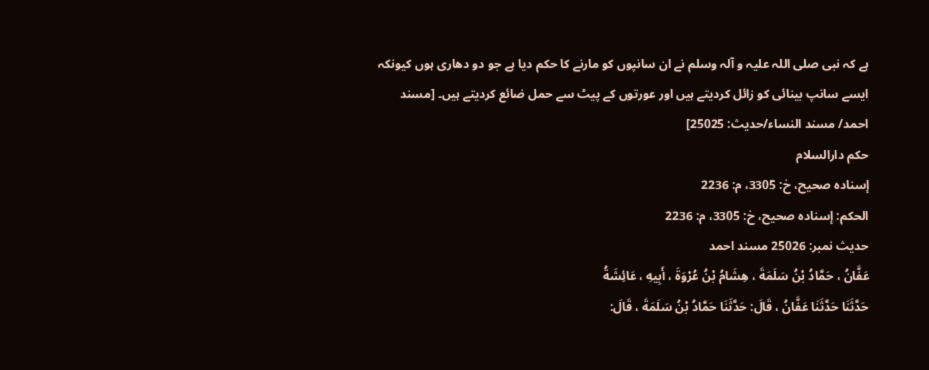ہے کہ نبی صلی اللہ علیہ و آلہ وسلم نے ان سانپوں کو مارنے کا حکم دیا ہے جو دو دھاری ہوں کیونکہ ایسے سانپ بینائی کو زائل کردیتے ہیں اور عورتوں کے پیٹ سے حمل ضائع کردیتے ہیں۔ [مسند احمد/ مسند النساء/حدیث: 25025]
حکم دارالسلام
إسناده صحيح، خ: 3305، م: 2236
الحكم: إسناده صحيح، خ: 3305، م: 2236
حدیث نمبر: 25026 مسند احمد
عَفَّانُ ، حَمَّادُ بْنُ سَلَمَةَ ، هِشَامُ بْنُ عُرْوَةَ ، أَبِيهِ ، عَائِشَةُ
حَدَّثَنَا حَدَّثَنَا عَفَّانُ ، قَالَ: حَدَّثَنَا حَمَّادُ بْنُ سَلَمَةَ ، قَالَ: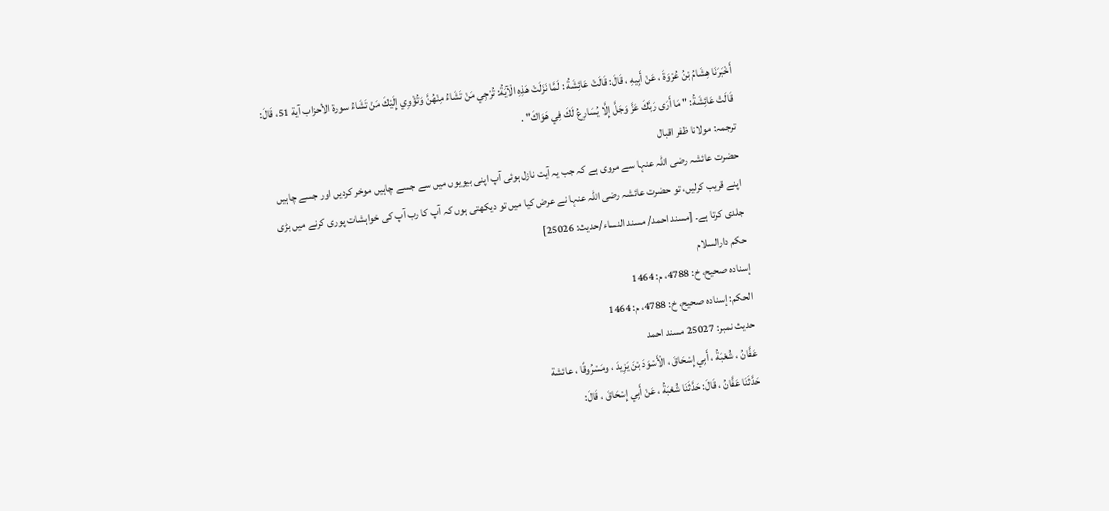أَخْبَرَنَا هِشَامُ بْنُ عُرْوَةَ ، عَنْ أَبِيهِ ، قَالَ: قَالَتْ عَائِشَةُ : لَمَّا نَزَلَتْ هَذِهِ الْآيَةُ: تُرْجِي مَنْ تَشَاءُ مِنْهُنَّ وَتُؤْوِي إِلَيْكَ مَنْ تَشَاءُ سورة الأحزاب آية 51، قَالَ: قَالَتْ عَائِشَةُ: " مَا أَرَى رَبَّكَ عَزَّ وَجَلَّ إِلَّا يُسَارِعُ لَكَ فِي هَوَاكَ" .
ترجمہ: مولانا ظفر اقبال
حضرت عائشہ رضی اللہ عنہا سے مروی ہے کہ جب یہ آیت نازل ہوئی آپ اپنی بیویوں میں سے جسے چاہیں موخر کردیں اور جسے چاہیں اپنے قریب کرلیں، تو حضرت عائشہ رضی اللہ عنہا نے عرض کیا میں تو دیکھتی ہوں کہ آپ کا رب آپ کی خواہشات پوری کرنے میں بڑی جلدی کرتا ہے۔ [مسند احمد/ مسند النساء/حدیث: 25026]
حکم دارالسلام
إسناده صحيح، خ: 4788، م: 1464
الحكم: إسناده صحيح، خ: 4788، م: 1464
حدیث نمبر: 25027 مسند احمد
عَفَّانُ ، شُعْبَةُ ، أَبِي إِسْحَاقَ ، الْأَسْوَدَ بْنَ يَزِيدَ ، ومَسْرُوقًا ، عائشة
حَدَّثَنَا عَفَّانُ ، قَالَ: حَدَّثَنَا شُعْبَةُ ، عَنْ أَبِي إِسْحَاقَ ، قَالَ: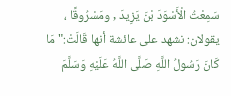سَمِعْتُ الْأَسْوَدَ بْنَ يَزِيدَ , ومَسْرُوقًا ، يقولان: نشهد على عائشة أنها قَالَتْ:" مَا كَانَ رَسُولُ اللَّهِ صَلَّى اللَّهُ عَلَيْهِ وَسَلَّمَ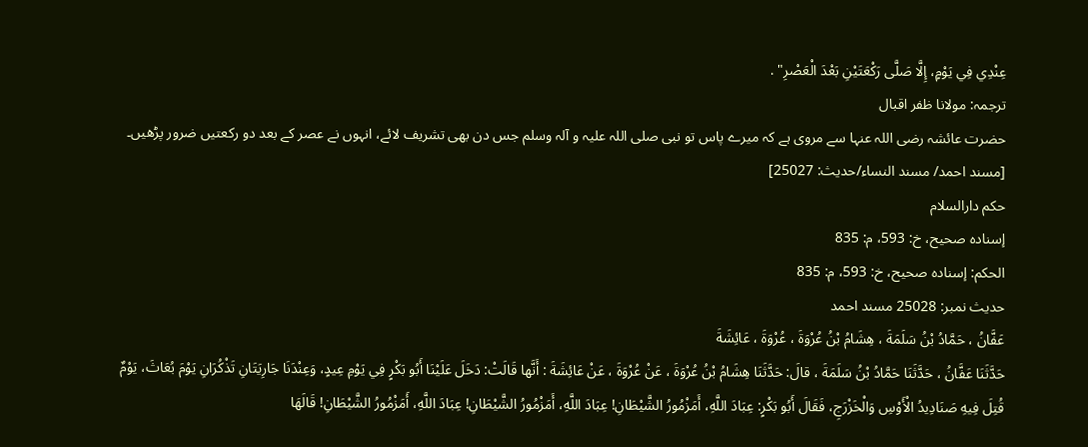عِنْدِي فِي يَوْمٍ، إِلَّا صَلَّى رَكْعَتَيْنِ بَعْدَ الْعَصْرِ" .
ترجمہ: مولانا ظفر اقبال
حضرت عائشہ رضی اللہ عنہا سے مروی ہے کہ میرے پاس تو نبی صلی اللہ علیہ و آلہ وسلم جس دن بھی تشریف لائے، انہوں نے عصر کے بعد دو رکعتیں ضرور پڑھیں۔ [مسند احمد/ مسند النساء/حدیث: 25027]
حکم دارالسلام
إسناده صحيح، خ: 593، م: 835
الحكم: إسناده صحيح، خ: 593، م: 835
حدیث نمبر: 25028 مسند احمد
عَفَّانُ ، حَمَّادُ بْنُ سَلَمَةَ ، هِشَامُ بْنُ عُرْوَةَ ، عُرْوَةَ ، عَائِشَةَ
حَدَّثَنَا عَفَّانُ ، حَدَّثَنَا حَمَّادُ بْنُ سَلَمَةَ ، قالَ: حَدَّثَنَا هِشَامُ بْنُ عُرْوَةَ ، عَنْ عُرْوَةَ ، عَنْ عَائِشَةَ : أَنَّها قَالَتْ: دَخَلَ عَلَيْنَا أَبُو بَكْرٍ فِي يَوْمِ عِيدٍ، وَعِنْدَنَا جَارِيَتَانِ تَذْكُرَانِ يَوْمَ بُعَاثَ، يَوْمٌ قُتِلَ فِيهِ صَنَادِيدُ الْأَوْسِ وَالْخَزْرَجِ، فَقَالَ أَبُو بَكْرٍ: عِبَادَ اللَّهِ، أَمَزْمُورُ الشَّيْطَانِ! عِبَادَ اللَّهِ، أَمَزْمُورُ الشَّيْطَانِ! عِبَادَ اللَّهِ، أَمَزْمُورُ الشَّيْطَانِ! قَالَهَا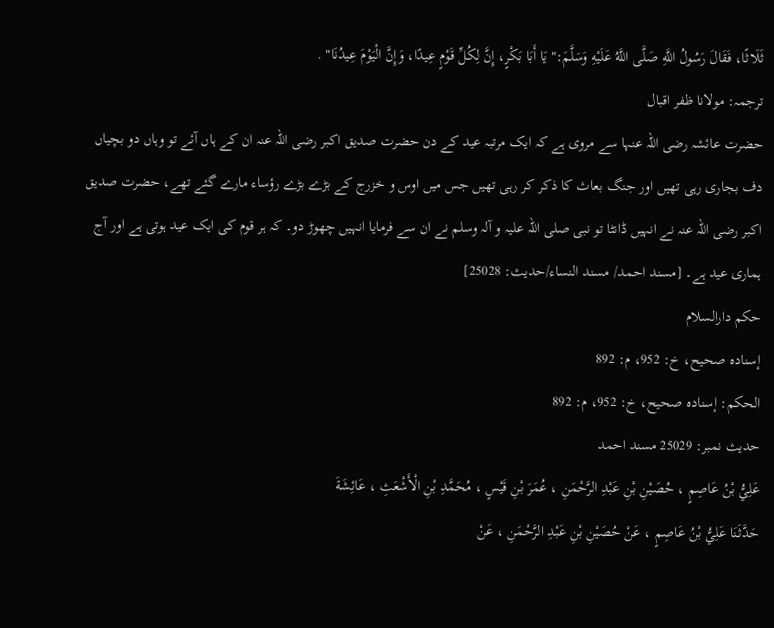ثَلَاثًا، فَقَالَ رَسُولُ اللَّهِ صَلَّى اللَّهُ عَلَيْهِ وَسَلَّمَ:" يَا أَبَا بَكْرٍ، إِنَّ لِكُلِّ قَوْمٍ عِيدًا، وَإِنَّ الْيَوْمَ عِيدُنَا" .
ترجمہ: مولانا ظفر اقبال
حضرت عائشہ رضی اللہ عنہا سے مروی ہے کہ ایک مرتبہ عید کے دن حضرت صدیق اکبر رضی اللہ عنہ ان کے ہاں آئے تو وہاں دو بچیاں دف بجاری رہی تھیں اور جنگ بعاث کا ذکر کر رہی تھیں جس میں اوس و خزرج کے بڑے بڑے رؤساء مارے گئے تھے، حضرت صدیق اکبر رضی اللہ عنہ نے انہیں ڈانٹا تو نبی صلی اللہ علیہ و آلہ وسلم نے ان سے فرمایا انہیں چھوڑ دو۔ کہ ہر قوم کی ایک عید ہوتی ہے اور آج ہماری عید ہے۔ [مسند احمد/ مسند النساء/حدیث: 25028]
حکم دارالسلام
إسناده صحيح، خ: 952، م: 892
الحكم: إسناده صحيح، خ: 952، م: 892
حدیث نمبر: 25029 مسند احمد
عَلِيُّ بْنُ عَاصِمٍ ، حُصَيْنِ بْنِ عَبْدِ الرَّحْمَنِ ، عُمَرَ بْنِ قَيْسٍ ، مُحَمَّدِ بْنِ الْأَشْعَثِ ، عَائِشَةَ
حَدَّثَنَا عَلِيُّ بْنُ عَاصِمٍ ، عَنْ حُصَيْنِ بْنِ عَبْدِ الرَّحْمَنِ ، عَنْ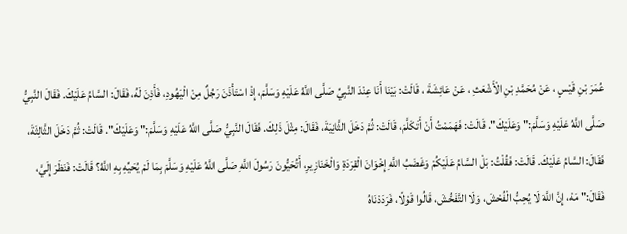عُمَرَ بْنِ قَيْسٍ ، عَنْ مُحَمَّدِ بْنِ الْأَشْعَثِ ، عَنْ عَائِشَةَ ، قَالَتْ: بَيْنَا أَنَا عِنْدَ النَّبِيِّ صَلَّى اللَّهُ عَلَيْهِ وَسَلَّمَ، إِذْ اسْتَأْذَنَ رَجُلٌ مِنْ الْيَهُودِ، فَأَذِنَ لَهُ، فَقَالَ: السَّامُ عَلَيْكَ. فَقَالَ النَّبِيُّ صَلَّى اللَّهُ عَلَيْهِ وَسَلَّمَ:" وَعَلَيْكَ". قَالَتْ: فَهَمَمْتُ أَنْ أَتَكَلَّمَ، قَالَتْ: ثُمَّ دَخَلَ الثَّانِيَةَ، فَقَالَ: مِثْلَ ذَلِكَ. فَقَالَ النَّبِيُّ صَلَّى اللَّهُ عَلَيْهِ وَسَلَّمَ:" وَعَلَيْكَ". قَالَتْ: ثُمَّ دَخَلَ الثَّالِثَةَ، فَقَالَ: السَّامُ عَلَيْكَ. قَالَتْ: فَقُلْتُ: بَلْ السَّامُ عَلَيْكُمْ وَغَضَبُ اللَّهِ إِخْوَانَ الْقِرَدَةِ وَالْخَنَازِيرِ، أَتُحَيُّونَ رَسُولَ اللَّهِ صَلَّى اللَّهُ عَلَيْهِ وَسَلَّمَ بِمَا لَمْ يُحَيِّهِ بِهِ اللَّهُ؟ قَالَتْ: فَنَظَرَ إِلَيَّ، فَقَالَ:" مَهْ، إِنَّ اللَّهَ لَا يُحِبُّ الْفُحْشَ، وَلَا التَّفَحُّشَ، قَالُوا قَوْلًا، فَرَدَدْنَاهُ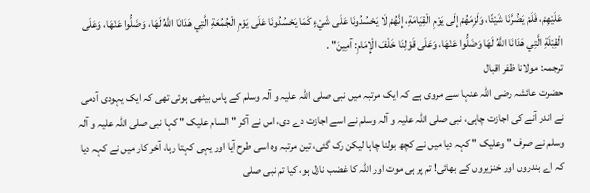عَلَيْهِمْ، فَلَمْ يَضُرَّنَا شَيْئًا، وَلَزِمَهُمْ إِلَى يَوْمِ الْقِيَامَةِ، إِنَّهُمْ لَا يَحْسُدُونَا عَلَى شَيْءٍ كَمَا يَحْسُدُونَا عَلَى يَوْمِ الْجُمُعَةِ الَّتِي هَدَانَا اللَّهُ لَهَا، وَضَلُّوا عَنْهَا، وَعَلَى الْقِبْلَةِ الَّتِي هَدَانَا اللَّهُ لَهَا وَضَلُّوا عَنْهَا، وَعَلَى قَوْلِنَا خَلْفَ الْإِمَامِ: آمِينَ" .
ترجمہ: مولانا ظفر اقبال
حضرت عائشہ رضی اللہ عنہا سے مروی ہے کہ ایک مرتبہ میں نبی صلی اللہ علیہ و آلہ وسلم کے پاس بیٹھی ہوئی تھی کہ ایک یہودی آدمی نے اندر آنے کی اجازت چاہی، نبی صلی اللہ علیہ و آلہ وسلم نے اسے اجازت دے دی، اس نے آکر " السام علیک " کہا نبی صلی اللہ علیہ و آلہ وسلم نے صرف " وعلیک " کہہ دیا میں نے کچھ بولنا چاہا لیکن رک گئی، تین مرتبہ وہ اسی طرح آیا اور یہی کہتا رہا، آخر کار میں نے کہہ دیا کہ اے بندروں اور خنزیروں کے بھائی! تم پر ہی موت اور اللہ کا غضب نازل ہو، کیا تم نبی صلی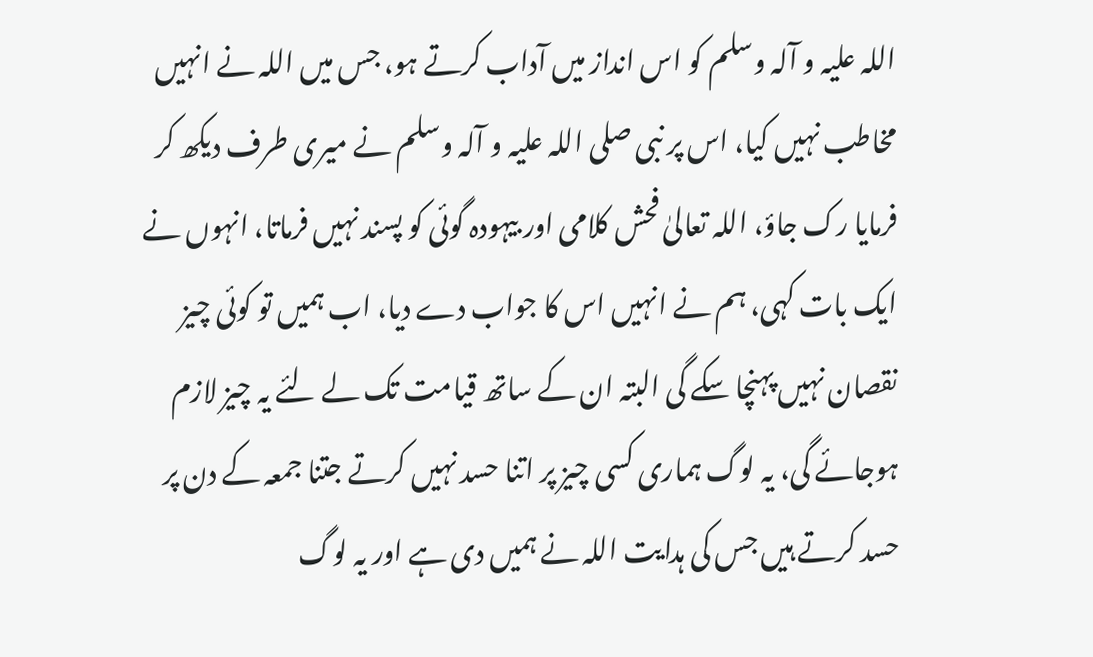اللہ علیہ و آلہ وسلم کو اس انداز میں آداب کرتے ہو، جس میں اللہ نے انہیں مخاطب نہیں کیا، اس پر نبی صلی اللہ علیہ و آلہ وسلم نے میری طرف دیکھ کر فرمایا رک جاؤ، اللہ تعالیٰ فحش کلامی اور بیہودہ گوئی کو پسند نہیں فرماتا، انہوں نے ایک بات کہی، ہم نے انہیں اس کا جواب دے دیا، اب ہمیں تو کوئی چیز نقصان نہیں پہنچا سکے گی البتہ ان کے ساتھ قیامت تک لے لئے یہ چیز لازم ہوجائے گی، یہ لوگ ہماری کسی چیز پر اتنا حسد نہیں کرتے جتنا جمعہ کے دن پر حسد کرتے ہیں جس کی ہدایت اللہ نے ہمیں دی ہے اور یہ لوگ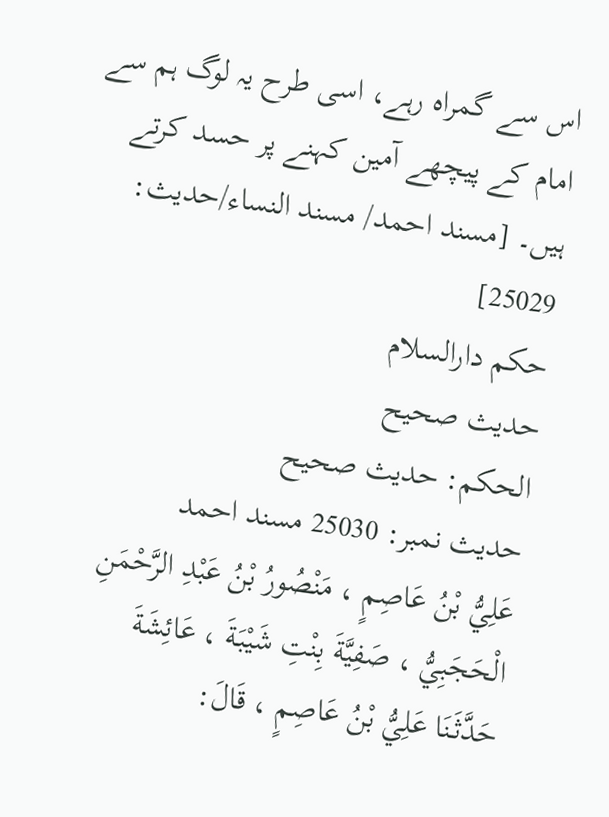اس سے گمراہ رہے، اسی طرح یہ لوگ ہم سے امام کے پیچھے آمین کہنے پر حسد کرتے ہیں۔ [مسند احمد/ مسند النساء/حدیث: 25029]
حکم دارالسلام
حديث صحيح
الحكم: حديث صحيح
حدیث نمبر: 25030 مسند احمد
عَلِيُّ بْنُ عَاصِمٍ ، مَنْصُورُ بْنُ عَبْدِ الرَّحْمَنِ الْحَجَبِيُّ ، صَفِيَّةَ بِنْتِ شَيْبَةَ ، عَائِشَةَ
حَدَّثَنَا عَلِيُّ بْنُ عَاصِمٍ ، قَالَ: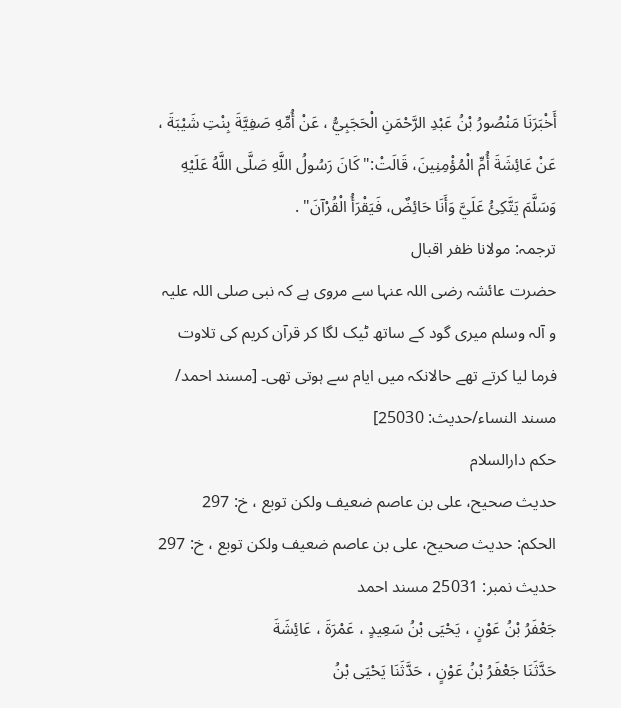أَخْبَرَنَا مَنْصُورُ بْنُ عَبْدِ الرَّحْمَنِ الْحَجَبِيُّ ، عَنْ أُمِّهِ صَفِيَّةَ بِنْتِ شَيْبَةَ ، عَنْ عَائِشَةَ أُمِّ الْمُؤْمِنِينَ، قَالَتْ:" كَانَ رَسُولُ اللَّهِ صَلَّى اللَّهُ عَلَيْهِ وَسَلَّمَ يَتَّكِئُ عَلَيَّ وَأَنَا حَائِضٌ، فَيَقْرَأُ الْقُرْآنَ" .
ترجمہ: مولانا ظفر اقبال
حضرت عائشہ رضی اللہ عنہا سے مروی ہے کہ نبی صلی اللہ علیہ و آلہ وسلم میری گود کے ساتھ ٹیک لگا کر قرآن کریم کی تلاوت فرما لیا کرتے تھے حالانکہ میں ایام سے ہوتی تھی۔ [مسند احمد/ مسند النساء/حدیث: 25030]
حکم دارالسلام
حديث صحيح، على بن عاصم ضعيف ولكن توبع ، خ: 297
الحكم: حديث صحيح، على بن عاصم ضعيف ولكن توبع ، خ: 297
حدیث نمبر: 25031 مسند احمد
جَعْفَرُ بْنُ عَوْنٍ ، يَحْيَى بْنُ سَعِيدٍ ، عَمْرَةَ ، عَائِشَةَ
حَدَّثَنَا جَعْفَرُ بْنُ عَوْنٍ ، حَدَّثَنَا يَحْيَى بْنُ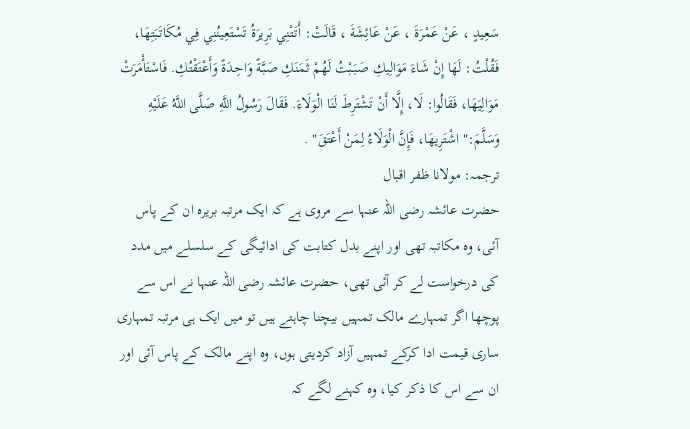سَعِيدٍ ، عَنْ عَمْرَةَ ، عَنْ عَائِشَةَ ، قَالَتْ: أَتَتْنِي بَرِيرَةُ تَسْتَعِينُنِي فِي مُكَاتَبَتِهَا، فَقُلْتُ: لَهَا إِنْ شَاءَ مَوَالِيكِ صَبَبْتُ لَهُمْ ثَمَنَكِ صَبَّةً وَاحِدَةً وَأَعْتَقْتُكِ. فَاسْتَأْمَرَتْ مَوَالِيَهَا، فَقَالُوا: لَا، إِلَّا أَنْ تَشْتَرِطَ لَنَا الْوَلَاءَ. فَقَالَ رَسُولُ اللَّهِ صَلَّى اللَّهُ عَلَيْهِ وَسَلَّمَ:" اشْتَرِيهَا، فَإِنَّ الْوَلَاءُ لِمَنْ أَعْتَقَ" .
ترجمہ: مولانا ظفر اقبال
حضرت عائشہ رضی اللہ عنہا سے مروی ہے کہ ایک مرتبہ بریرہ ان کے پاس آئی، وہ مکاتبہ تھی اور اپنے بدل کتابت کی ادائیگی کے سلسلے میں مدد کی درخواست لے کر آئی تھی، حضرت عائشہ رضی اللہ عنہا نے اس سے پوچھا اگر تمہارے مالک تمہیں بیچنا چاہتے ہیں تو میں ایک ہی مرتبہ تمہاری ساری قیمت ادا کرکے تمہیں آزاد کردیتی ہوں، وہ اپنے مالک کے پاس آئی اور ان سے اس کا ذکر کیا، وہ کہنے لگے کہ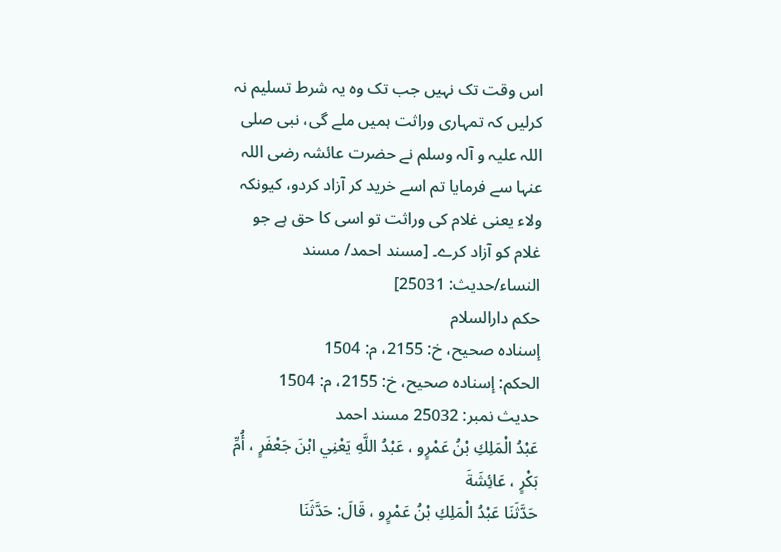اس وقت تک نہیں جب تک وہ یہ شرط تسلیم نہ کرلیں کہ تمہاری وراثت ہمیں ملے گی، نبی صلی اللہ علیہ و آلہ وسلم نے حضرت عائشہ رضی اللہ عنہا سے فرمایا تم اسے خرید کر آزاد کردو، کیونکہ ولاء یعنی غلام کی وراثت تو اسی کا حق ہے جو غلام کو آزاد کرے۔ [مسند احمد/ مسند النساء/حدیث: 25031]
حکم دارالسلام
إسناده صحيح، خ: 2155، م: 1504
الحكم: إسناده صحيح، خ: 2155، م: 1504
حدیث نمبر: 25032 مسند احمد
عَبْدُ الْمَلِكِ بْنُ عَمْرٍو ، عَبْدُ اللَّهِ يَعْنِي ابْنَ جَعْفَرٍ ، أُمِّ بَكْرٍ ، عَائِشَةَ
حَدَّثَنَا عَبْدُ الْمَلِكِ بْنُ عَمْرٍو ، قَالَ: حَدَّثَنَا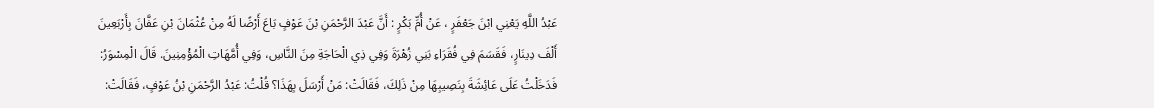عَبْدُ اللَّهِ يَعْنِي ابْنَ جَعْفَرٍ ، عَنْ أُمِّ بَكْرٍ : أَنَّ عَبْدَ الرَّحْمَنِ بْنَ عَوْفٍ بَاعَ أَرْضًا لَهُ مِنْ عُثْمَانَ بْنِ عَفَّانَ بِأَرْبَعِينَ أَلْفَ دِينَارٍ، فَقَسَمَ فِي فُقَرَاءِ بَنِي زُهْرَةَ وَفِي ذِي الْحَاجَةِ مِنَ النَّاسِ، وَفِي أُمَّهَاتِ الْمُؤْمِنِينَ. قَالَ الْمِسْوَرُ: فَدَخَلْتُ عَلَى عَائِشَةَ بِنَصِيبِهَا مِنْ ذَلِكَ، فَقَالَتْ: مَنْ أَرْسَلَ بِهَذَا؟ قُلْتُ: عَبْدُ الرَّحْمَنِ بْنُ عَوْفٍ، فَقَالَتْ: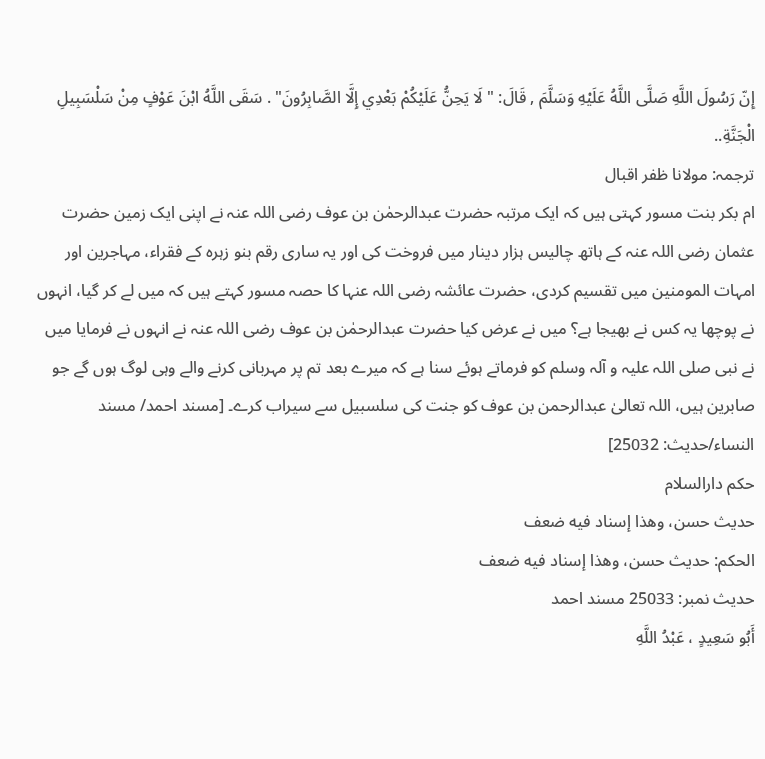إِنّ رَسُولَ اللَّهِ صَلَّى اللَّهُ عَلَيْهِ وَسَلَّمَ , قَالَ: " لَا يَحِنُّ عَلَيْكُمْ بَعْدِي إِلَّا الصَّابِرُونَ" . سَقَى اللَّهُ ابْنَ عَوْفٍ مِنْ سَلْسَبِيلِ الْجَنَّةِ..
ترجمہ: مولانا ظفر اقبال
ام بکر بنت مسور کہتی ہیں کہ ایک مرتبہ حضرت عبدالرحمٰن بن عوف رضی اللہ عنہ نے اپنی ایک زمین حضرت عثمان رضی اللہ عنہ کے ہاتھ چالیس ہزار دینار میں فروخت کی اور یہ ساری رقم بنو زہرہ کے فقراء، مہاجرین اور امہات المومنین میں تقسیم کردی، حضرت عائشہ رضی اللہ عنہا کا حصہ مسور کہتے ہیں کہ میں لے کر گیا، انہوں نے پوچھا یہ کس نے بھیجا ہے؟ میں نے عرض کیا حضرت عبدالرحمٰن بن عوف رضی اللہ عنہ نے انہوں نے فرمایا میں نے نبی صلی اللہ علیہ و آلہ وسلم کو فرماتے ہوئے سنا ہے کہ میرے بعد تم پر مہربانی کرنے والے وہی لوگ ہوں گے جو صابرین ہیں، اللہ تعالیٰ عبدالرحمن بن عوف کو جنت کی سلسبیل سے سیراب کرے۔ [مسند احمد/ مسند النساء/حدیث: 25032]
حکم دارالسلام
حديث حسن، وهذا إسناد فيه ضعف
الحكم: حديث حسن، وهذا إسناد فيه ضعف
حدیث نمبر: 25033 مسند احمد
أَبُو سَعِيدٍ ، عَبْدُ اللَّهِ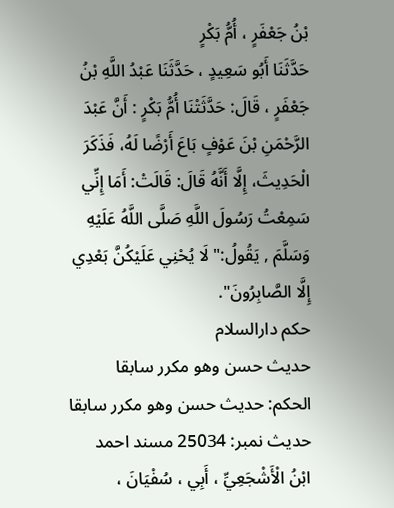بْنُ جَعْفَرٍ ، أُمُّ بَكْرٍ
حَدَّثَنَا أَبُو سَعِيدٍ ، حَدَّثَنَا عَبْدُ اللَّهِ بْنُ جَعْفَرٍ ، قَالَ: حَدَّثَتْنَا أُمُّ بَكْرٍ : أَنَّ عَبْدَ الرَّحْمَنِ بْنَ عَوْفٍ بَاعَ أَرْضًا لَهُ، فَذَكَرَ الْحَدِيثَ، إِلَّا أَنَّهُ قَالَ: قَالَتْ: أَمَا إِنِّي سَمِعْتُ رَسُولَ اللَّهِ صَلَّى اللَّهُ عَلَيْهِ وَسَلَّمَ , يَقُولُ:" لَا يُحْنِي عَلَيْكُنَّ بَعْدِي إِلَّا الصَّابِرُونَ".
حکم دارالسلام
حديث حسن وهو مكرر سابقا
الحكم: حديث حسن وهو مكرر سابقا
حدیث نمبر: 25034 مسند احمد
ابْنُ الْأَشْجَعِيِّ ، أَبِي ، سُفْيَانَ ،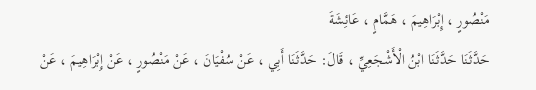مَنْصُورٍ ، إِبْرَاهِيمَ ، هَمَّامٍ ، عَائِشَةَ
حَدَّثَنَا حَدَّثَنَا ابْنُ الْأَشْجَعِيِّ ، قَالَ: حَدَّثَنَا أَبِي ، عَنْ سُفْيَانَ ، عَنْ مَنْصُورٍ ، عَنْ إِبْرَاهِيمَ ، عَنْ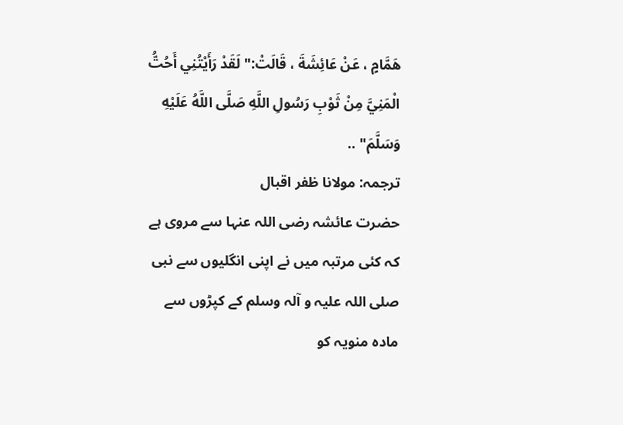هَمَّامٍ ، عَنْ عَائِشَةَ ، قَالَتْ:" لَقَدْ رَأَيْتُنِي أَحُتُّ الْمَنِيَّ مِنْ ثَوْبِ رَسُولِ اللَّهِ صَلَّى اللَّهُ عَلَيْهِ وَسَلَّمَ" ..
ترجمہ: مولانا ظفر اقبال
حضرت عائشہ رضی اللہ عنہا سے مروی ہے کہ کئی مرتبہ میں نے اپنی انگلیوں سے نبی صلی اللہ علیہ و آلہ وسلم کے کپڑوں سے مادہ منویہ کو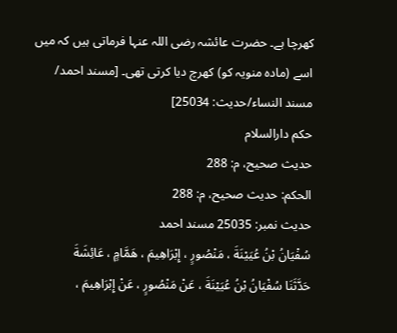کھرچا ہے۔ حضرت عائشہ رضی اللہ عنہا فرماتی ہیں کہ میں اسے (مادہ منویہ کو) کھرچ دیا کرتی تھی۔ [مسند احمد/ مسند النساء/حدیث: 25034]
حکم دارالسلام
حديث صحيح، م: 288
الحكم: حديث صحيح، م: 288
حدیث نمبر: 25035 مسند احمد
سُفْيَانُ بْنُ عُيَيْنَةَ ، مَنْصُورٍ ، إِبْرَاهِيمَ ، هَمَّامٍ ، عَائِشَةَ
حَدَّثَنَا سُفْيَانُ بْنُ عُيَيْنَةَ ، عَنْ مَنْصُورٍ ، عَنْ إِبْرَاهِيمَ ،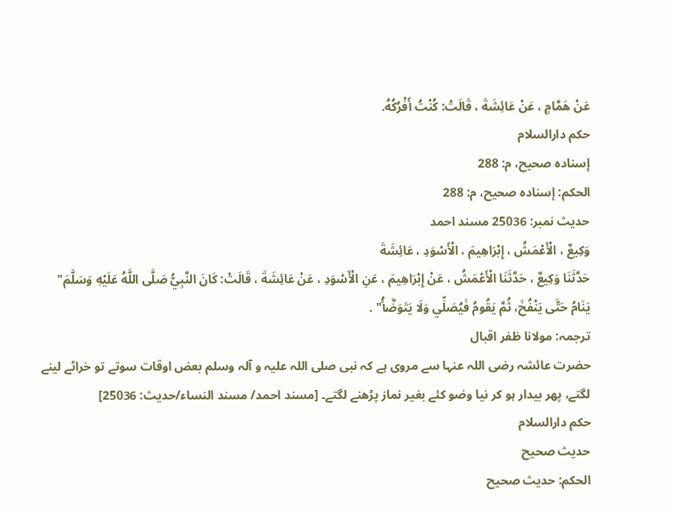عَنْ هَمَّامٍ ، عَنْ عَائِشَةَ ، قَالَتْ: كُنْتُ أَفْرُكُهُ.
حکم دارالسلام
إسناده صحيح، م: 288
الحكم: إسناده صحيح، م: 288
حدیث نمبر: 25036 مسند احمد
وَكِيعٌ ، الْأَعْمَشُ ، إِبْرَاهِيمَ ، الْأَسْوَدِ ، عَائِشَةَ
حَدَّثَنَا وَكِيعٌ ، حَدَّثَنَا الْأَعْمَشُ ، عَنْ إِبْرَاهِيمَ ، عَنِ الْأَسْوَدِ ، عَنْ عَائِشَةَ ، قَالَتْ: كَانَ النَّبِيُّ صَلَّى اللَّهُ عَلَيْهِ وَسَلَّمَ" يَنَامُ حَتَّى يَنْفُخَ، ثُمَّ يَقُومُ فَيُصَلِّي وَلَا يَتَوَضَّأُ" .
ترجمہ: مولانا ظفر اقبال
حضرت عائشہ رضی اللہ عنہا سے مروی ہے کہ نبی صلی اللہ علیہ و آلہ وسلم بعض اوقات سوتے تو خراٹے لینے لگتے، پھر بیدار ہو کر نیا وضو کئے بغیر نماز پڑھنے لگتے۔ [مسند احمد/ مسند النساء/حدیث: 25036]
حکم دارالسلام
حديث صحيح
الحكم: حديث صحيح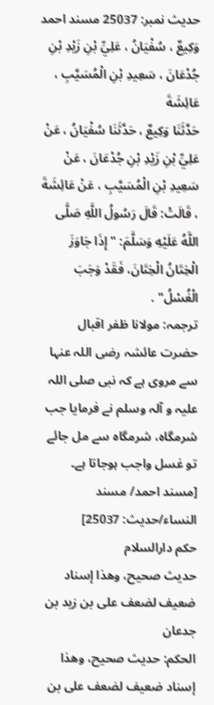حدیث نمبر: 25037 مسند احمد
وَكِيعٌ ، سُفْيَانُ ، عَلِيِّ بْنِ زَيْدِ بْنِ جُدْعَانَ ، سَعِيدِ بْنِ الْمُسَيَّبِ ، عَائِشَةَ
حَدَّثَنَا وَكِيعٌ ، حَدَّثَنَا سُفْيَانُ ، عَنْ عَلِيِّ بْنِ زَيْدِ بْنِ جُدْعَانَ ، عَنْ سَعِيدِ بْنِ الْمُسَيَّبِ ، عَنْ عَائِشَةَ ، قَالَتْ: قَالَ رَسُولُ اللَّهِ صَلَّى اللَّهُ عَلَيْهِ وَسَلَّمَ: " إِذَا جَاوَزَ الْخِتَانُ الْخِتَانَ، فَقَدْ وَجَبَ الْغُسْلُ" .
ترجمہ: مولانا ظفر اقبال
حضرت عائشہ رضی اللہ عنہا سے مروی ہے کہ نبی صلی اللہ علیہ و آلہ وسلم نے فرمایا جب شرمگاہ، شرمگاہ سے مل جائے تو غسل واجب ہوجاتا ہے۔ [مسند احمد/ مسند النساء/حدیث: 25037]
حکم دارالسلام
حديث صحيح، وهذا إسناد ضعيف لضعف على بن زيد بن جدعان
الحكم: حديث صحيح، وهذا إسناد ضعيف لضعف على بن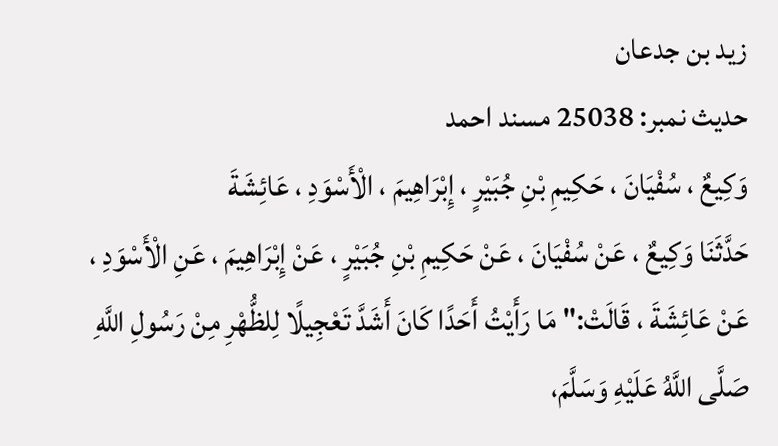زيد بن جدعان
حدیث نمبر: 25038 مسند احمد
وَكِيعٌ ، سُفْيَانَ ، حَكِيمِ بْنِ جُبَيْرٍ ، إِبْرَاهِيمَ ، الْأَسْوَدِ ، عَائِشَةَ
حَدَّثَنَا وَكِيعٌ ، عَنْ سُفْيَانَ ، عَنْ حَكِيمِ بْنِ جُبَيْرٍ ، عَنْ إِبْرَاهِيمَ ، عَنِ الْأَسْوَدِ ، عَنْ عَائِشَةَ ، قَالَتْ:" مَا رَأَيْتُ أَحَدًا كَانَ أَشَدَّ تَعْجِيلًا لِلظُّهْرِ مِنْ رَسُولِ اللَّهِ صَلَّى اللَّهُ عَلَيْهِ وَسَلَّمَ،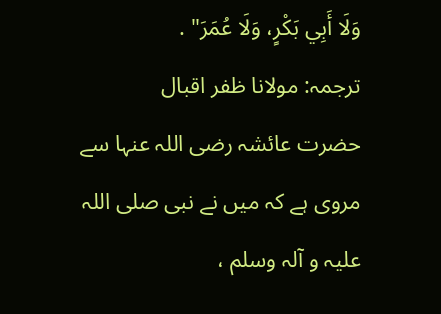وَلَا أَبِي بَكْرٍ، وَلَا عُمَرَ" .
ترجمہ: مولانا ظفر اقبال
حضرت عائشہ رضی اللہ عنہا سے مروی ہے کہ میں نے نبی صلی اللہ علیہ و آلہ وسلم ،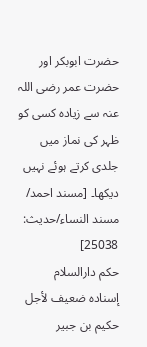حضرت ابوبکر اور حضرت عمر رضی اللہ عنہ سے زیادہ کسی کو ظہر کی نماز میں جلدی کرتے ہوئے نہیں دیکھا۔ [مسند احمد/ مسند النساء/حدیث: 25038]
حکم دارالسلام
إسناده ضعيف لأجل حكيم بن جبير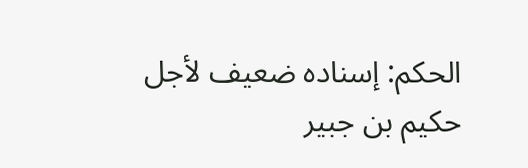الحكم: إسناده ضعيف لأجل حكيم بن جبير